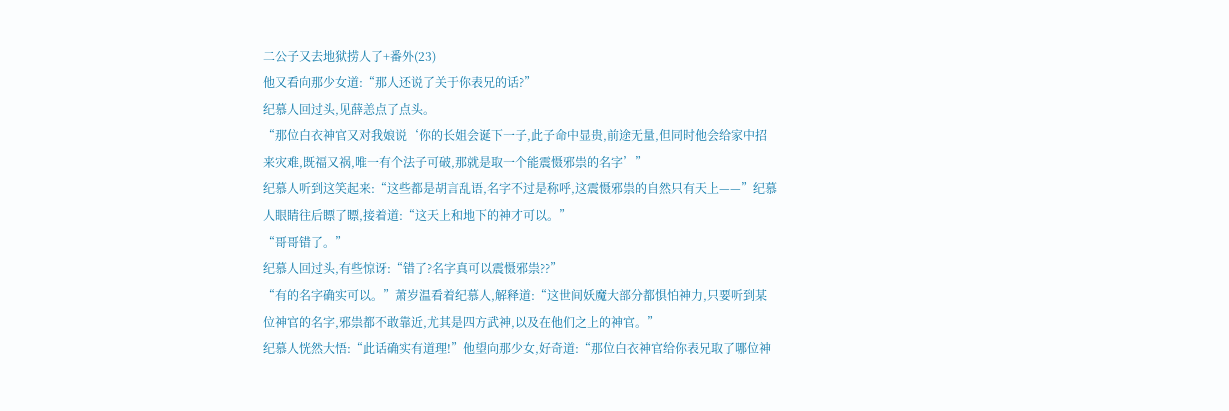二公子又去地狱捞人了+番外(23)
他又看向那少女道:“那人还说了关于你表兄的话?”
纪慕人回过头,见薛恙点了点头。
“那位白衣神官又对我娘说‘你的长姐会诞下一子,此子命中显贵,前途无量,但同时他会给家中招来灾难,既福又祸,唯一有个法子可破,那就是取一个能震慑邪祟的名字’”
纪慕人听到这笑起来:“这些都是胡言乱语,名字不过是称呼,这震慑邪祟的自然只有天上——”纪慕人眼睛往后瞟了瞟,接着道:“这天上和地下的神才可以。”
“哥哥错了。”
纪慕人回过头,有些惊讶:“错了?名字真可以震慑邪祟??”
“有的名字确实可以。”萧岁温看着纪慕人,解释道:“这世间妖魔大部分都惧怕神力,只要听到某位神官的名字,邪祟都不敢靠近,尤其是四方武神,以及在他们之上的神官。”
纪慕人恍然大悟:“此话确实有道理!”他望向那少女,好奇道:“那位白衣神官给你表兄取了哪位神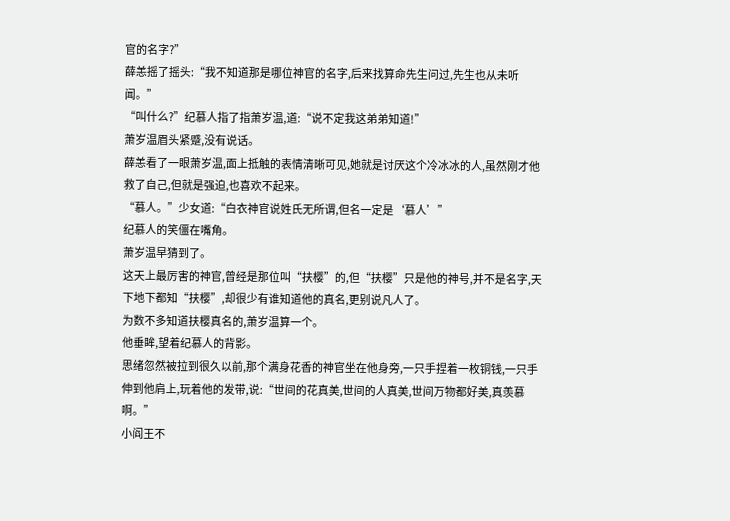官的名字?”
薛恙摇了摇头:“我不知道那是哪位神官的名字,后来找算命先生问过,先生也从未听闻。”
“叫什么?”纪慕人指了指萧岁温,道:“说不定我这弟弟知道!”
萧岁温眉头紧蹙,没有说话。
薛恙看了一眼萧岁温,面上抵触的表情清晰可见,她就是讨厌这个冷冰冰的人,虽然刚才他救了自己,但就是强迫,也喜欢不起来。
“慕人。”少女道:“白衣神官说姓氏无所谓,但名一定是‘慕人’”
纪慕人的笑僵在嘴角。
萧岁温早猜到了。
这天上最厉害的神官,曾经是那位叫“扶樱”的,但“扶樱”只是他的神号,并不是名字,天下地下都知“扶樱”,却很少有谁知道他的真名,更别说凡人了。
为数不多知道扶樱真名的,萧岁温算一个。
他垂眸,望着纪慕人的背影。
思绪忽然被拉到很久以前,那个满身花香的神官坐在他身旁,一只手捏着一枚铜钱,一只手伸到他肩上,玩着他的发带,说:“世间的花真美,世间的人真美,世间万物都好美,真羡慕啊。”
小阎王不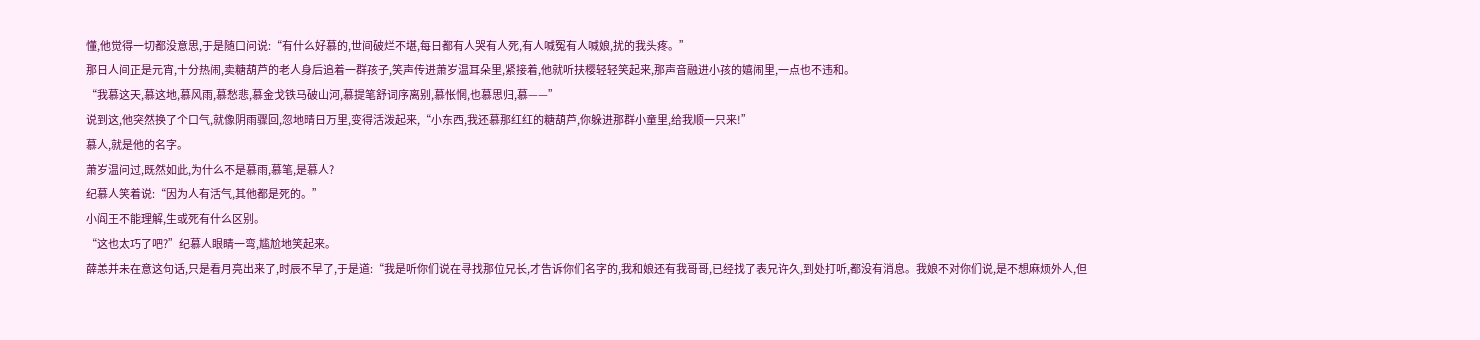懂,他觉得一切都没意思,于是随口问说:“有什么好慕的,世间破烂不堪,每日都有人哭有人死,有人喊冤有人喊娘,扰的我头疼。”
那日人间正是元宵,十分热闹,卖糖葫芦的老人身后追着一群孩子,笑声传进萧岁温耳朵里,紧接着,他就听扶樱轻轻笑起来,那声音融进小孩的嬉闹里,一点也不违和。
“我慕这天,慕这地,慕风雨,慕愁悲,慕金戈铁马破山河,慕提笔舒词序离别,慕怅惘,也慕思归,慕——”
说到这,他突然换了个口气,就像阴雨骤回,忽地晴日万里,变得活泼起来,“小东西,我还慕那红红的糖葫芦,你躲进那群小童里,给我顺一只来!”
慕人,就是他的名字。
萧岁温问过,既然如此,为什么不是慕雨,慕笔,是慕人?
纪慕人笑着说:“因为人有活气,其他都是死的。”
小阎王不能理解,生或死有什么区别。
“这也太巧了吧?”纪慕人眼睛一弯,尴尬地笑起来。
薛恙并未在意这句话,只是看月亮出来了,时辰不早了,于是道:“我是听你们说在寻找那位兄长,才告诉你们名字的,我和娘还有我哥哥,已经找了表兄许久,到处打听,都没有消息。我娘不对你们说,是不想麻烦外人,但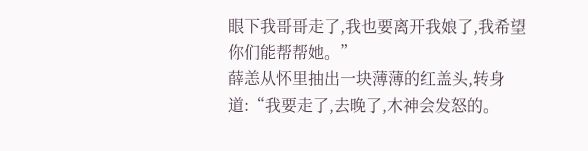眼下我哥哥走了,我也要离开我娘了,我希望你们能帮帮她。”
薛恙从怀里抽出一块薄薄的红盖头,转身道:“我要走了,去晚了,木神会发怒的。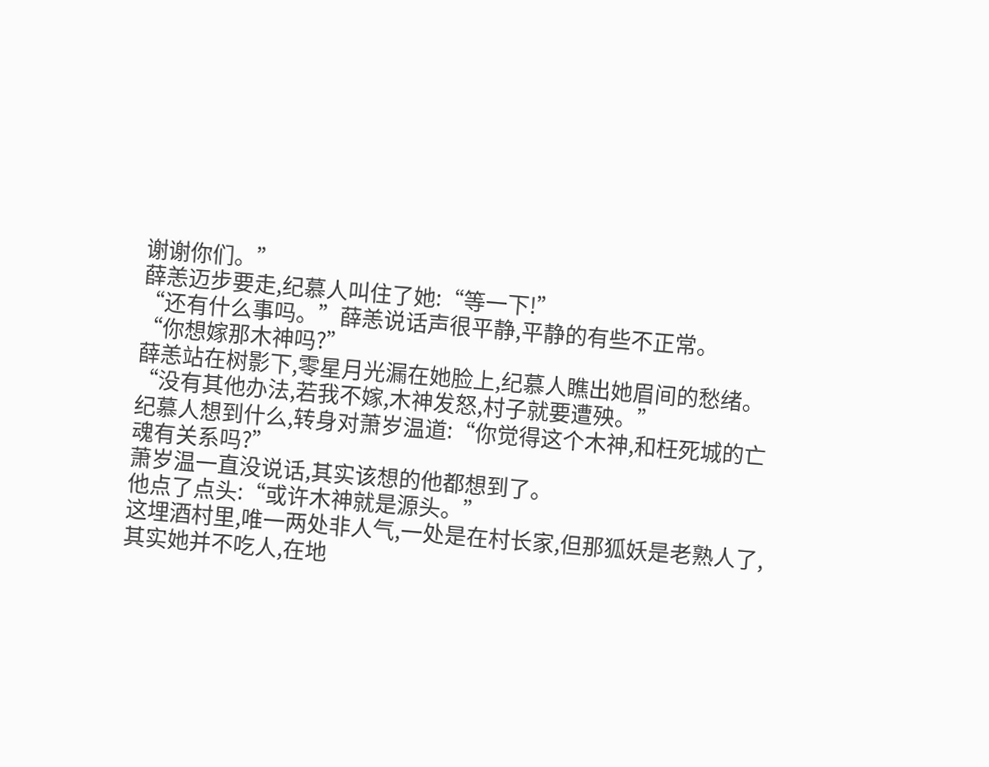谢谢你们。”
薛恙迈步要走,纪慕人叫住了她:“等一下!”
“还有什么事吗。”薛恙说话声很平静,平静的有些不正常。
“你想嫁那木神吗?”
薛恙站在树影下,零星月光漏在她脸上,纪慕人瞧出她眉间的愁绪。
“没有其他办法,若我不嫁,木神发怒,村子就要遭殃。”
纪慕人想到什么,转身对萧岁温道:“你觉得这个木神,和枉死城的亡魂有关系吗?”
萧岁温一直没说话,其实该想的他都想到了。
他点了点头:“或许木神就是源头。”
这埋酒村里,唯一两处非人气,一处是在村长家,但那狐妖是老熟人了,其实她并不吃人,在地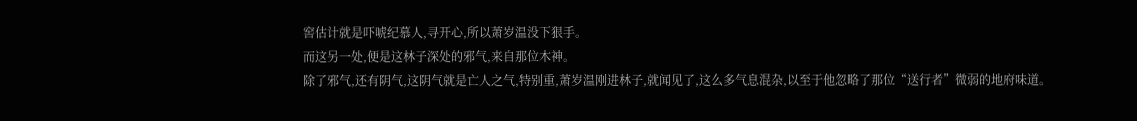窖估计就是吓唬纪慕人,寻开心,所以萧岁温没下狠手。
而这另一处,便是这林子深处的邪气,来自那位木神。
除了邪气,还有阴气,这阴气就是亡人之气,特别重,萧岁温刚进林子,就闻见了,这么多气息混杂,以至于他忽略了那位“送行者”微弱的地府味道。